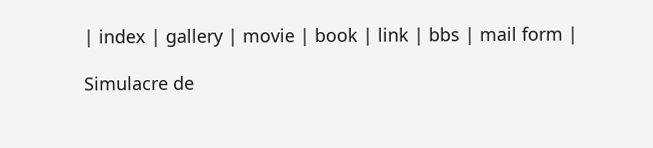| index | gallery | movie | book | link | bbs | mail form |

Simulacre de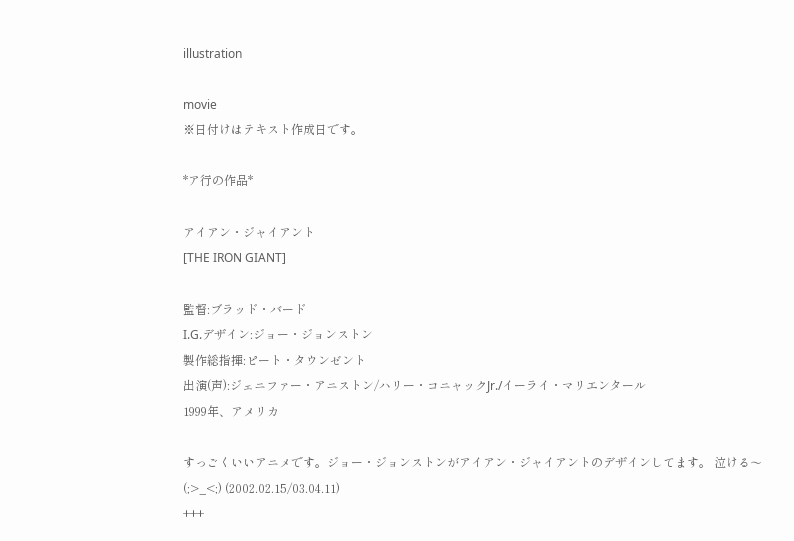illustration

movie
※日付けはテキスト作成日です。

*ア行の作品*

アイアン・ジャイアント
[THE IRON GIANT]

監督:ブラッド・バード
I.G.デザイン:ジョー・ジョンストン
製作総指揮:ピート・タウンゼント
出演(声):ジェニファー・アニストン/ハリー・コニャックJr./イーライ・マリエンタール
1999年、アメリカ

すっごくいいアニメです。ジョー・ジョンストンがアイアン・ジャイアントのデザインしてます。 泣ける〜(;>_<;) (2002.02.15/03.04.11)
+++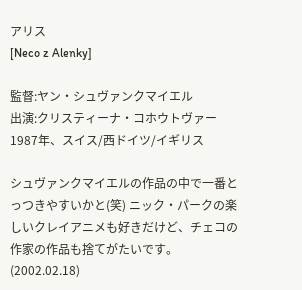アリス
[Neco z Alenky]

監督:ヤン・シュヴァンクマイエル
出演:クリスティーナ・コホウトヴァー
1987年、スイス/西ドイツ/イギリス

シュヴァンクマイエルの作品の中で一番とっつきやすいかと(笑) ニック・パークの楽しいクレイアニメも好きだけど、チェコの作家の作品も捨てがたいです。(2002.02.18)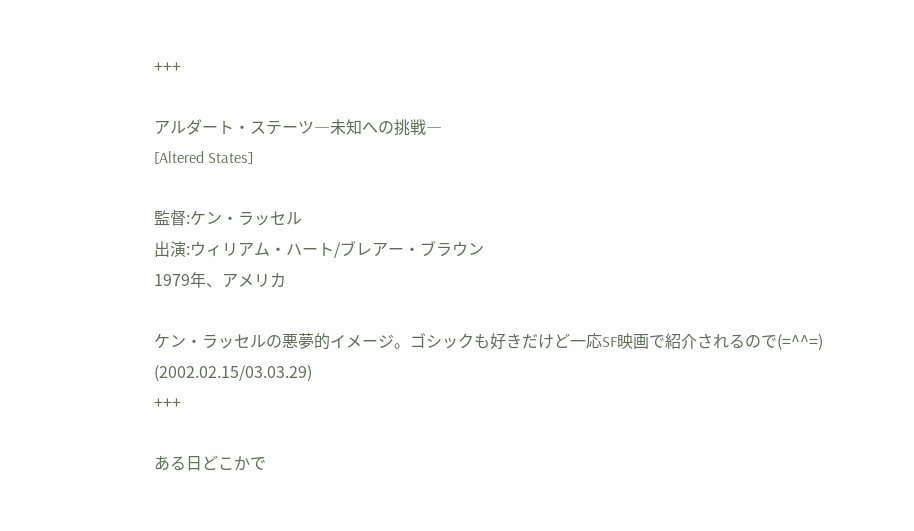+++

アルダート・ステーツ―未知への挑戦―
[Altered States]

監督:ケン・ラッセル
出演:ウィリアム・ハート/ブレアー・ブラウン
1979年、アメリカ

ケン・ラッセルの悪夢的イメージ。ゴシックも好きだけど一応SF映画で紹介されるので(=^^=) (2002.02.15/03.03.29)
+++

ある日どこかで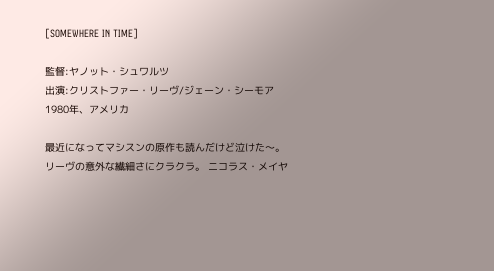[SOMEWHERE IN TIME]

監督:ヤノット・シュワルツ
出演:クリストファー・リーヴ/ジェーン・シーモア
1980年、アメリカ

最近になってマシスンの原作も読んだけど泣けた〜。リーヴの意外な繊細さにクラクラ。 ニコラス・メイヤ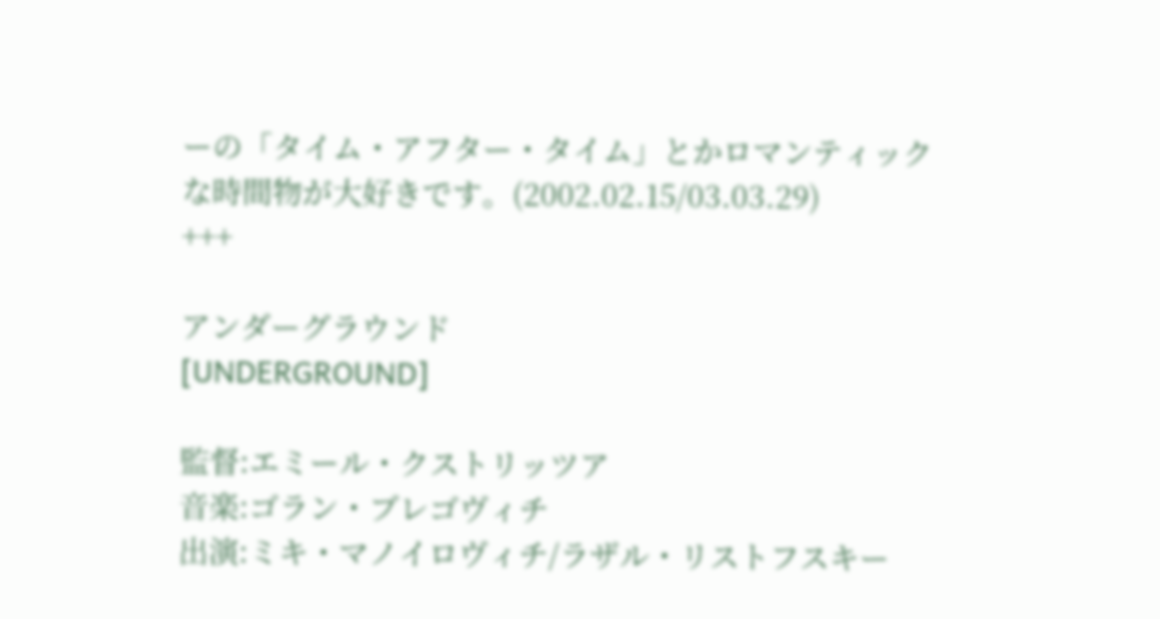ーの「タイム・アフター・タイム」とかロマンティックな時間物が大好きです。(2002.02.15/03.03.29)
+++

アンダーグラウンド
[UNDERGROUND]

監督:エミール・クストリッツア
音楽:ゴラン・ブレゴヴィチ
出演:ミキ・マノイロヴィチ/ラザル・リストフスキー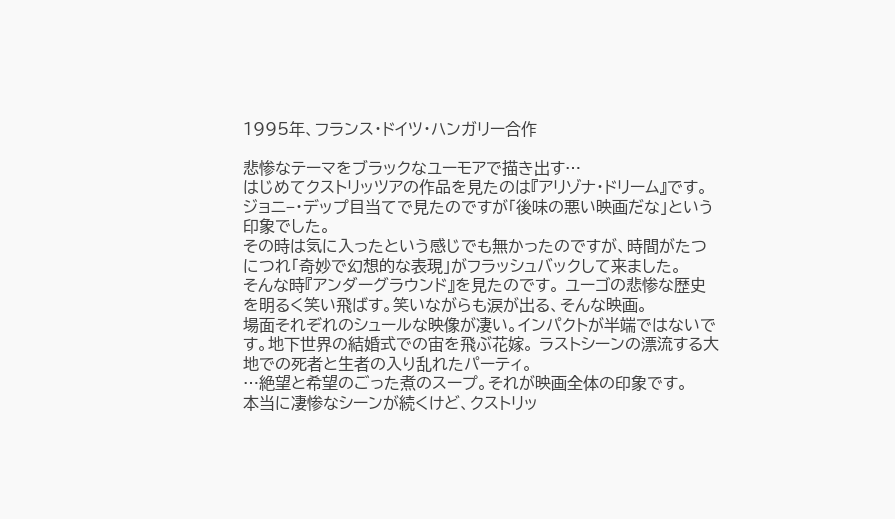1995年、フランス・ドイツ・ハンガリー合作

悲惨なテーマをブラックなユーモアで描き出す…
はじめてクストリッツアの作品を見たのは『アリゾナ・ドリーム』です。 ジョニ−・デップ目当てで見たのですが「後味の悪い映画だな」という印象でした。
その時は気に入ったという感じでも無かったのですが、時間がたつにつれ「奇妙で幻想的な表現」がフラッシュバックして来ました。
そんな時『アンダーグラウンド』を見たのです。 ユーゴの悲惨な歴史を明るく笑い飛ばす。笑いながらも涙が出る、そんな映画。
場面それぞれのシュールな映像が凄い。インパクトが半端ではないです。地下世界の結婚式での宙を飛ぶ花嫁。 ラストシーンの漂流する大地での死者と生者の入り乱れたパーティ。
…絶望と希望のごった煮のスープ。それが映画全体の印象です。
本当に凄惨なシーンが続くけど、クストリッ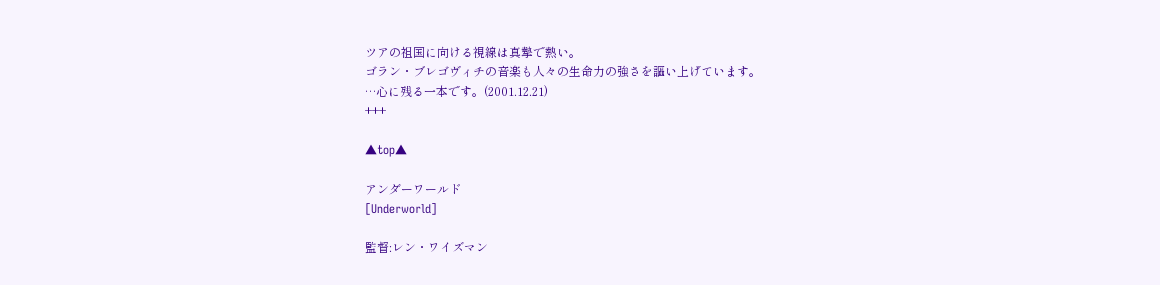ツアの祖国に向ける視線は真摯で熱い。
ゴラン・ブレゴヴィチの音楽も人々の生命力の強さを謳い上げています。
…心に残る一本です。(2001.12.21)
+++

▲top▲

アンダーワールド
[Underworld]

監督:レン・ワイズマン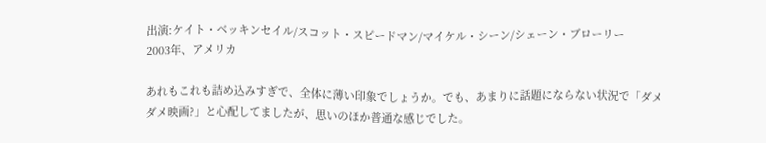出演:ケイト・ベッキンセイル/スコット・スピードマン/マイケル・シーン/シェーン・ブローリー
2003年、アメリカ

あれもこれも詰め込みすぎで、全体に薄い印象でしょうか。でも、あまりに話題にならない状況で「ダメダメ映画?」と心配してましたが、思いのほか普通な感じでした。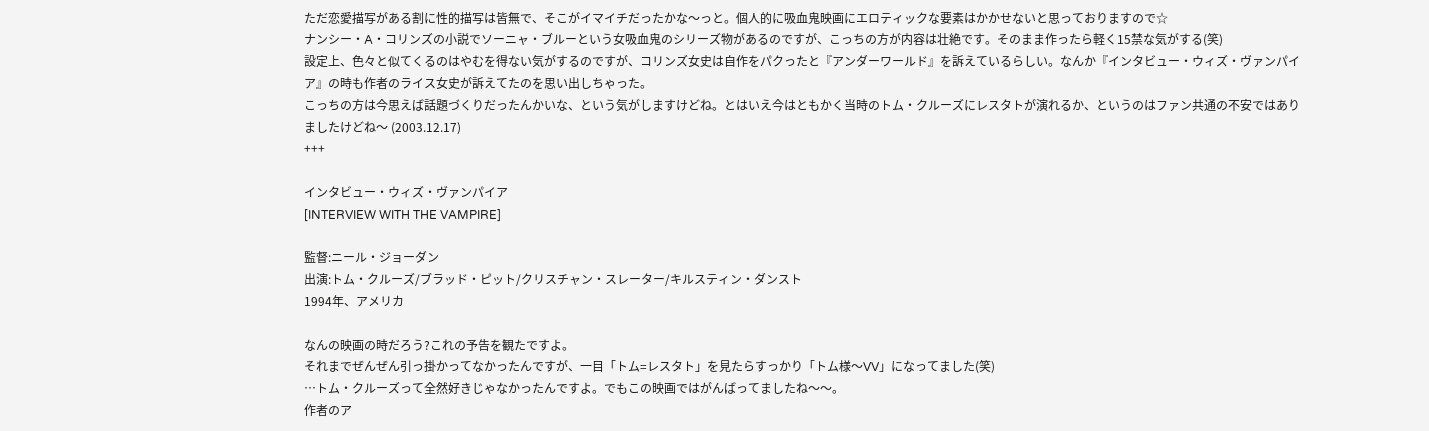ただ恋愛描写がある割に性的描写は皆無で、そこがイマイチだったかな〜っと。個人的に吸血鬼映画にエロティックな要素はかかせないと思っておりますので☆
ナンシー・A・コリンズの小説でソーニャ・ブルーという女吸血鬼のシリーズ物があるのですが、こっちの方が内容は壮絶です。そのまま作ったら軽く15禁な気がする(笑)
設定上、色々と似てくるのはやむを得ない気がするのですが、コリンズ女史は自作をパクったと『アンダーワールド』を訴えているらしい。なんか『インタビュー・ウィズ・ヴァンパイア』の時も作者のライス女史が訴えてたのを思い出しちゃった。
こっちの方は今思えば話題づくりだったんかいな、という気がしますけどね。とはいえ今はともかく当時のトム・クルーズにレスタトが演れるか、というのはファン共通の不安ではありましたけどね〜 (2003.12.17)
+++

インタビュー・ウィズ・ヴァンパイア
[INTERVIEW WITH THE VAMPIRE]

監督:ニール・ジョーダン
出演:トム・クルーズ/ブラッド・ピット/クリスチャン・スレーター/キルスティン・ダンスト
1994年、アメリカ

なんの映画の時だろう?これの予告を観たですよ。
それまでぜんぜん引っ掛かってなかったんですが、一目「トム=レスタト」を見たらすっかり「トム様〜VV」になってました(笑)
…トム・クルーズって全然好きじゃなかったんですよ。でもこの映画ではがんばってましたね〜〜。
作者のア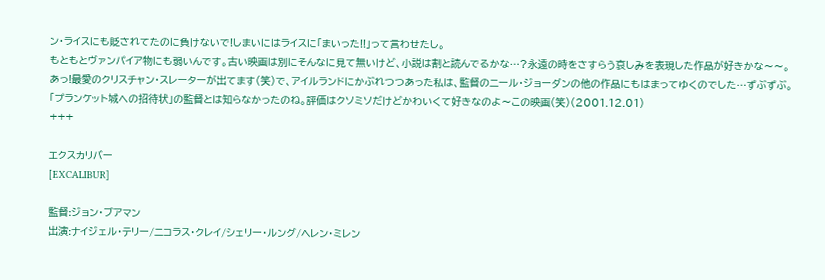ン・ライスにも貶されてたのに負けないで!しまいにはライスに「まいった!!」って言わせたし。
もともとヴァンパイア物にも弱いんです。古い映画は別にそんなに見て無いけど、小説は割と読んでるかな…?永遠の時をさすらう哀しみを表現した作品が好きかな〜〜。
あっ!最愛のクリスチャン・スレーターが出てます(笑)で、アイルランドにかぶれつつあった私は、監督のニール・ジョーダンの他の作品にもはまってゆくのでした…ずぶずぶ。
「プランケット城への招待状」の監督とは知らなかったのね。評価はクソミソだけどかわいくて好きなのよ〜この映画(笑)(2001.12.01)
+++

エクスカリバー
[EXCALIBUR]

監督:ジョン・ブアマン
出演:ナイジェル・テリー/ニコラス・クレイ/シェリー・ルング/ヘレン・ミレン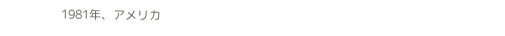1981年、アメリカ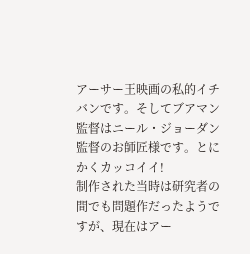アーサー王映画の私的イチバンです。そしてブアマン監督はニール・ジョーダン監督のお師匠様です。とにかくカッコイイ!
制作された当時は研究者の間でも問題作だったようですが、現在はアー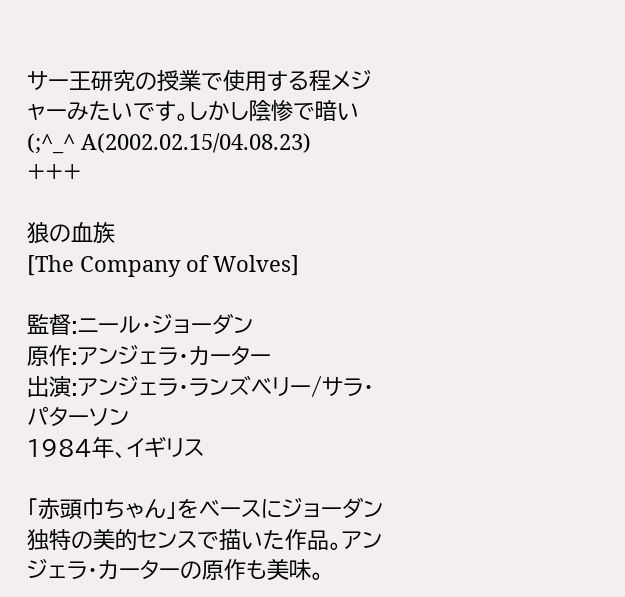サー王研究の授業で使用する程メジャーみたいです。しかし陰惨で暗い(;^_^ A(2002.02.15/04.08.23)
+++

狼の血族
[The Company of Wolves]

監督:ニール・ジョーダン
原作:アンジェラ・カーター
出演:アンジェラ・ランズベリー/サラ・パターソン
1984年、イギリス

「赤頭巾ちゃん」をベースにジョーダン独特の美的センスで描いた作品。アンジェラ・カーターの原作も美味。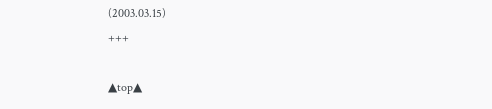(2003.03.15)
+++

▲top▲